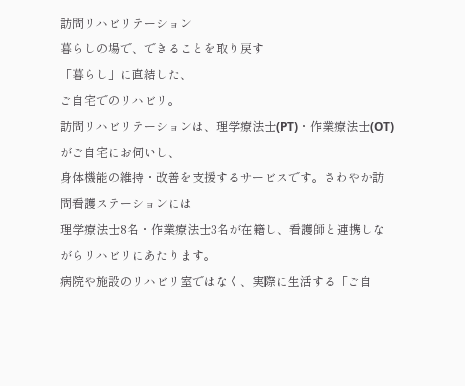訪問リハビリテーション
暮らしの場で、できることを取り戻す
「暮らし」に直結した、
ご自宅でのリハビリ。
訪問リハビリテーションは、理学療法士(PT)・作業療法士(OT)がご自宅にお伺いし、
身体機能の維持・改善を支援するサービスです。さわやか訪問看護ステーションには
理学療法士8名・作業療法士3名が在籍し、看護師と連携しながらリハビリにあたります。
病院や施設のリハビリ室ではなく、実際に生活する「ご自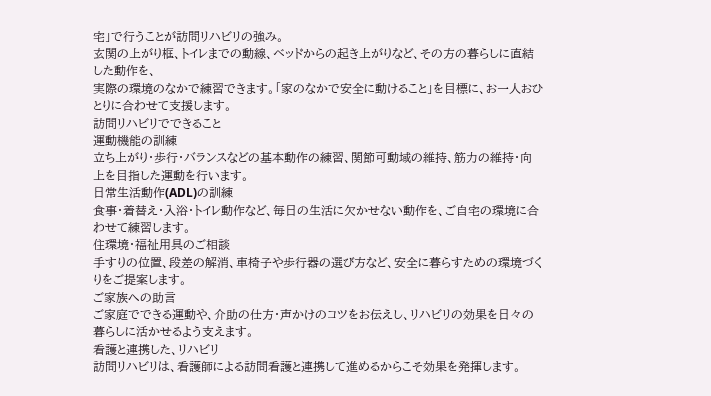宅」で行うことが訪問リハビリの強み。
玄関の上がり框、トイレまでの動線、ベッドからの起き上がりなど、その方の暮らしに直結した動作を、
実際の環境のなかで練習できます。「家のなかで安全に動けること」を目標に、お一人おひとりに合わせて支援します。
訪問リハビリでできること
運動機能の訓練
立ち上がり・歩行・バランスなどの基本動作の練習、関節可動域の維持、筋力の維持・向上を目指した運動を行います。
日常生活動作(ADL)の訓練
食事・着替え・入浴・トイレ動作など、毎日の生活に欠かせない動作を、ご自宅の環境に合わせて練習します。
住環境・福祉用具のご相談
手すりの位置、段差の解消、車椅子や歩行器の選び方など、安全に暮らすための環境づくりをご提案します。
ご家族への助言
ご家庭でできる運動や、介助の仕方・声かけのコツをお伝えし、リハビリの効果を日々の暮らしに活かせるよう支えます。
看護と連携した、リハビリ
訪問リハビリは、看護師による訪問看護と連携して進めるからこそ効果を発揮します。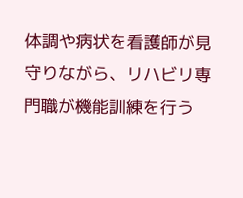体調や病状を看護師が見守りながら、リハビリ専門職が機能訓練を行う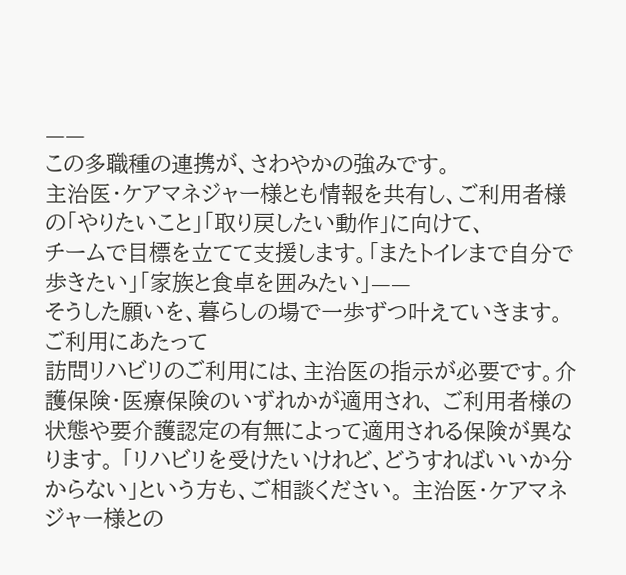——
この多職種の連携が、さわやかの強みです。
主治医・ケアマネジャー様とも情報を共有し、ご利用者様の「やりたいこと」「取り戻したい動作」に向けて、
チームで目標を立てて支援します。「またトイレまで自分で歩きたい」「家族と食卓を囲みたい」——
そうした願いを、暮らしの場で一歩ずつ叶えていきます。
ご利用にあたって
訪問リハビリのご利用には、主治医の指示が必要です。介護保険・医療保険のいずれかが適用され、 ご利用者様の状態や要介護認定の有無によって適用される保険が異なります。 「リハビリを受けたいけれど、どうすればいいか分からない」という方も、ご相談ください。 主治医・ケアマネジャー様との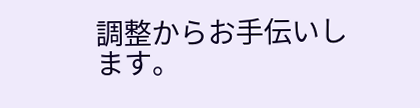調整からお手伝いします。